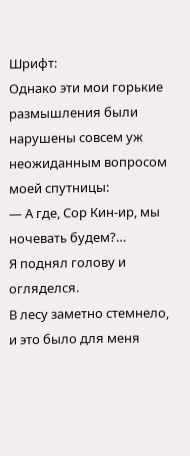Шрифт:
Однако эти мои горькие размышления были нарушены совсем уж неожиданным вопросом моей спутницы:
— А где, Сор Кин-ир, мы ночевать будем?…
Я поднял голову и огляделся.
В лесу заметно стемнело, и это было для меня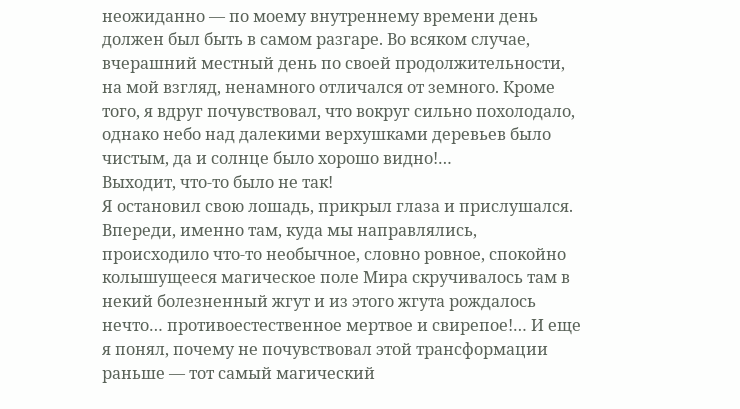неожиданно — по моему внутреннему времени день должен был быть в самом разгаре. Во всяком случае, вчерашний местный день по своей продолжительности, на мой взгляд, ненамного отличался от земного. Кроме того, я вдруг почувствовал, что вокруг сильно похолодало, однако небо над далекими верхушками деревьев было чистым, да и солнце было хорошо видно!…
Выходит, что-то было не так!
Я остановил свою лошадь, прикрыл глаза и прислушался. Впереди, именно там, куда мы направлялись, происходило что-то необычное, словно ровное, спокойно колышущееся магическое поле Мира скручивалось там в некий болезненный жгут и из этого жгута рождалось нечто… противоестественное мертвое и свирепое!… И еще я понял, почему не почувствовал этой трансформации раньше — тот самый магический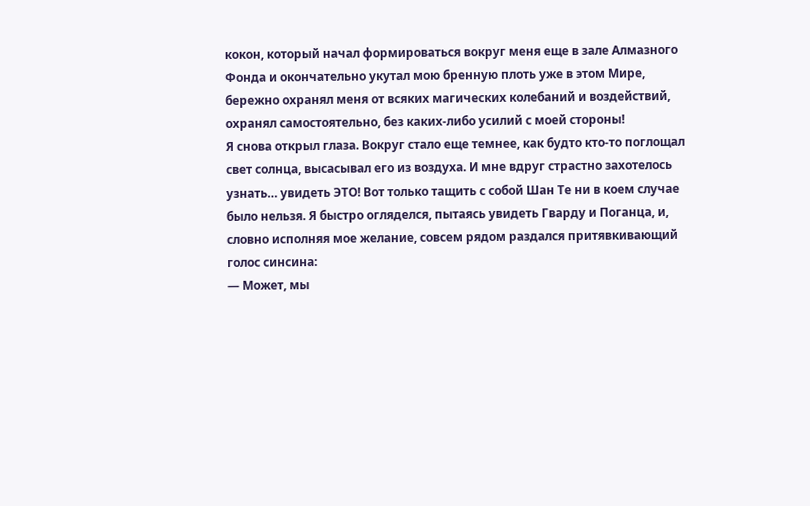кокон, который начал формироваться вокруг меня еще в зале Алмазного Фонда и окончательно укутал мою бренную плоть уже в этом Мире, бережно охранял меня от всяких магических колебаний и воздействий, охранял самостоятельно, без каких-либо усилий с моей стороны!
Я снова открыл глаза. Вокруг стало еще темнее, как будто кто-то поглощал свет солнца, высасывал его из воздуха. И мне вдруг страстно захотелось узнать… увидеть ЭТО! Вот только тащить с собой Шан Те ни в коем случае было нельзя. Я быстро огляделся, пытаясь увидеть Гварду и Поганца, и, словно исполняя мое желание, совсем рядом раздался притявкивающий голос синсина:
— Может, мы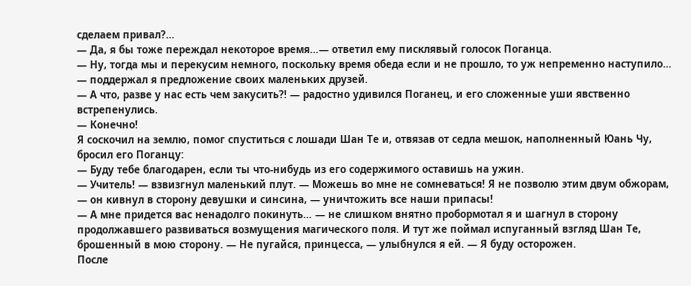сделаем привал?…
— Да, я бы тоже переждал некоторое время…— ответил ему писклявый голосок Поганца.
— Ну, тогда мы и перекусим немного, поскольку время обеда если и не прошло, то уж непременно наступило… — поддержал я предложение своих маленьких друзей.
— А что, разве у нас есть чем закусить?! — радостно удивился Поганец, и его сложенные уши явственно встрепенулись.
— Конечно!
Я соскочил на землю, помог спуститься с лошади Шан Те и, отвязав от седла мешок, наполненный Юань Чу, бросил его Поганцу:
— Буду тебе благодарен, если ты что-нибудь из его содержимого оставишь на ужин.
— Учитель! — взвизгнул маленький плут. — Можешь во мне не сомневаться! Я не позволю этим двум обжорам, — он кивнул в сторону девушки и синсина, — уничтожить все наши припасы!
— А мне придется вас ненадолго покинуть… — не слишком внятно пробормотал я и шагнул в сторону продолжавшего развиваться возмущения магического поля. И тут же поймал испуганный взгляд Шан Те, брошенный в мою сторону. — Не пугайся, принцесса, — улыбнулся я ей. — Я буду осторожен.
После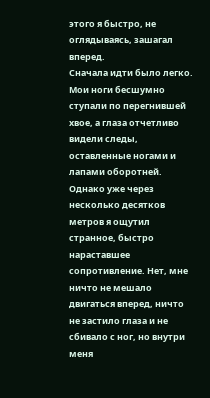этого я быстро, не оглядываясь, зашагал вперед.
Сначала идти было легко. Мои ноги бесшумно ступали по перегнившей хвое, а глаза отчетливо видели следы, оставленные ногами и лапами оборотней. Однако уже через несколько десятков метров я ощутил странное, быстро нараставшее сопротивление. Нет, мне ничто не мешало двигаться вперед, ничто не застило глаза и не сбивало с ног, но внутри меня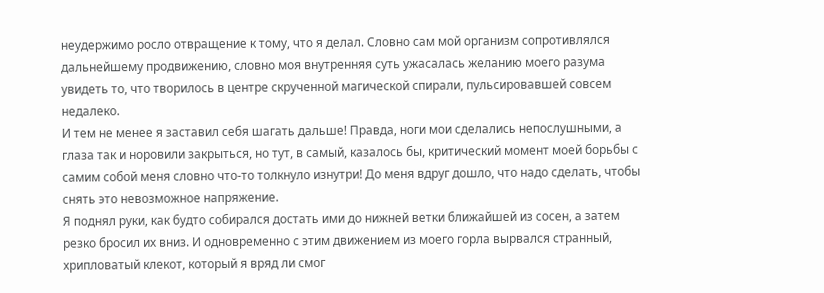неудержимо росло отвращение к тому, что я делал. Словно сам мой организм сопротивлялся дальнейшему продвижению, словно моя внутренняя суть ужасалась желанию моего разума увидеть то, что творилось в центре скрученной магической спирали, пульсировавшей совсем недалеко.
И тем не менее я заставил себя шагать дальше! Правда, ноги мои сделались непослушными, а глаза так и норовили закрыться, но тут, в самый, казалось бы, критический момент моей борьбы с самим собой меня словно что-то толкнуло изнутри! До меня вдруг дошло, что надо сделать, чтобы снять это невозможное напряжение.
Я поднял руки, как будто собирался достать ими до нижней ветки ближайшей из сосен, а затем резко бросил их вниз. И одновременно с этим движением из моего горла вырвался странный, хрипловатый клекот, который я вряд ли смог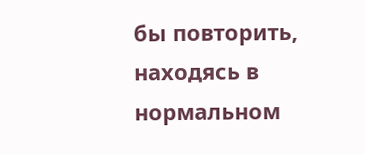бы повторить, находясь в нормальном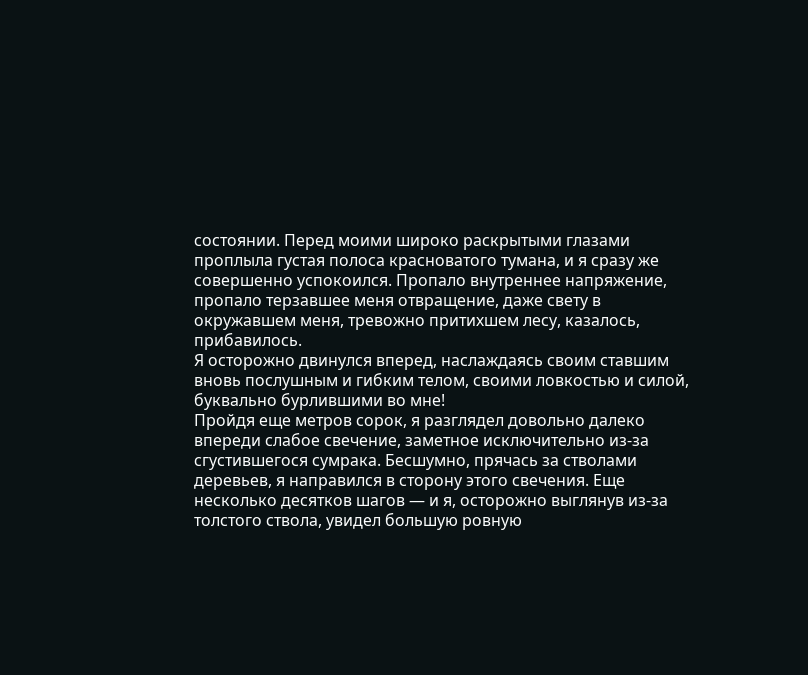состоянии. Перед моими широко раскрытыми глазами проплыла густая полоса красноватого тумана, и я сразу же совершенно успокоился. Пропало внутреннее напряжение, пропало терзавшее меня отвращение, даже свету в окружавшем меня, тревожно притихшем лесу, казалось, прибавилось.
Я осторожно двинулся вперед, наслаждаясь своим ставшим вновь послушным и гибким телом, своими ловкостью и силой, буквально бурлившими во мне!
Пройдя еще метров сорок, я разглядел довольно далеко впереди слабое свечение, заметное исключительно из-за сгустившегося сумрака. Бесшумно, прячась за стволами деревьев, я направился в сторону этого свечения. Еще несколько десятков шагов — и я, осторожно выглянув из-за толстого ствола, увидел большую ровную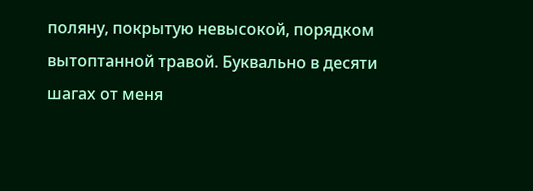поляну, покрытую невысокой, порядком вытоптанной травой. Буквально в десяти шагах от меня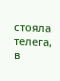стояла телега, в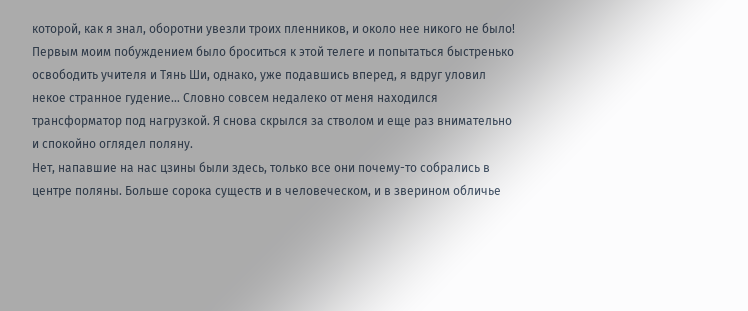которой, как я знал, оборотни увезли троих пленников, и около нее никого не было!
Первым моим побуждением было броситься к этой телеге и попытаться быстренько освободить учителя и Тянь Ши, однако, уже подавшись вперед, я вдруг уловил некое странное гудение… Словно совсем недалеко от меня находился трансформатор под нагрузкой. Я снова скрылся за стволом и еще раз внимательно и спокойно оглядел поляну.
Нет, напавшие на нас цзины были здесь, только все они почему-то собрались в центре поляны. Больше сорока существ и в человеческом, и в зверином обличье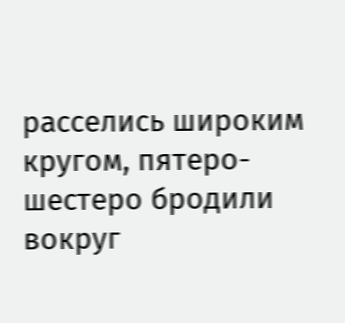расселись широким кругом, пятеро-шестеро бродили вокруг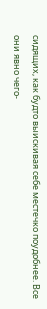сидящих, как будто выискивая себе местечко поудобнее. Все они явно чего-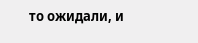то ожидали, и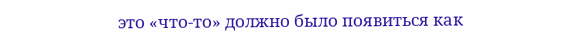это «что-то» должно было появиться как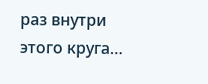раз внутри этого круга…